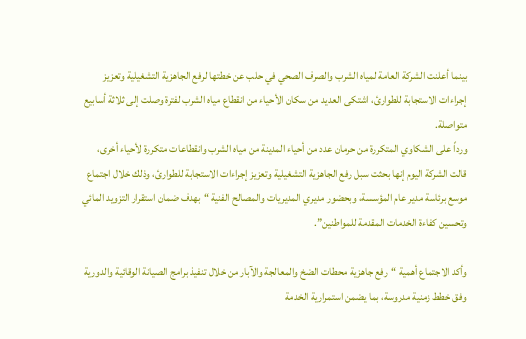بينما أعلنت الشركة العامة لمياه الشرب والصرف الصحي في حلب عن خطتها لرفع الجاهزية التشغيلية وتعزيز إجراءات الاستجابة للطوارئ، اشتكى العديد من سكان الأحياء من انقطاع مياه الشرب لفترة وصلت إلى ثلاثة أسابيع متواصلة.
ورداً على الشكاوي المتكررة من حرمان عدد من أحياء المدينة من مياه الشرب وانقطاعات متكررة لأحياء أخرى، قالت الشركة اليوم إنها بحثت سبل رفع الجاهزية التشغيلية وتعزيز إجراءات الاستجابة للطوارئ، وذلك خلال اجتماع موسع برئاسة مدير عام المؤسسة، وبحضور مديري المديريات والمصالح الفنية “بهدف ضمان استقرار التزويد المائي وتحسين كفاءة الخدمات المقدمة للمواطنين”.

وأكد الاجتماع أهمية “رفع جاهزية محطات الضخ والمعالجة والآبار من خلال تنفيذ برامج الصيانة الوقائية والدورية وفق خطط زمنية مدروسة، بما يضمن استمرارية الخدمة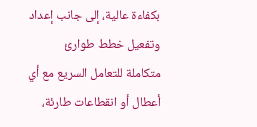بكفاءة عالية، إلى جانب إعداد وتفعيل خطط طوارئ متكاملة للتعامل السريع مع أي أعطال أو انقطاعات طارئة،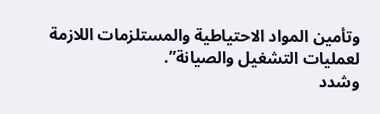وتأمين المواد الاحتياطية والمستلزمات اللازمة لعمليات التشغيل والصيانة”.
وشدد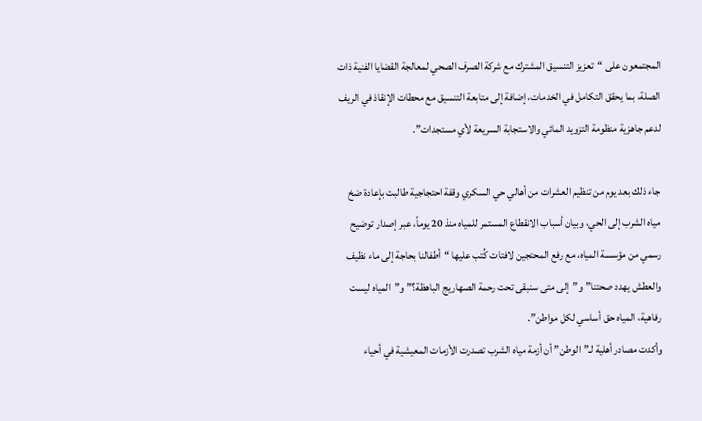المجتمعون على “تعزيز التنسيق المشترك مع شركة الصرف الصحي لمعالجة القضايا الفنية ذات الصلة، بما يحقق التكامل في الخدمات، إضافة إلى متابعة التنسيق مع محطات الإنقاذ في الريف لدعم جاهزية منظومة التزويد المائي والاستجابة السريعة لأي مستجدات”.

جاء ذلك بعد يوم من تنظيم العشرات من أهالي حي السكري وقفة احتجاجية طالبت بإعادة ضخ مياه الشرب إلى الحي، وبيان أسباب الانقطاع المستمر للمياه منذ 20 يوماً، عبر إصدار توضيح رسمي من مؤسسة المياه، مع رفع المحتجين لافتات كُتب عليها “أطفالنا بحاجة إلى ماء نظيف والعطش يهدد صحتنا” و”إلى متى سنبقى تحت رحمة الصهاريج الباهظة؟” و”المياه ليست رفاهية، المياه حق أساسي لكل مواطن”.
وأكدت مصادر أهلية لـ”الوطن” أن أزمة مياه الشرب تصدرت الأزمات المعيشية في أحياء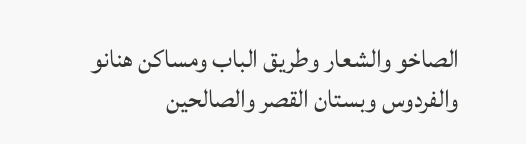الصاخو والشعار وطريق الباب ومساكن هنانو والفردوس وبستان القصر والصالحين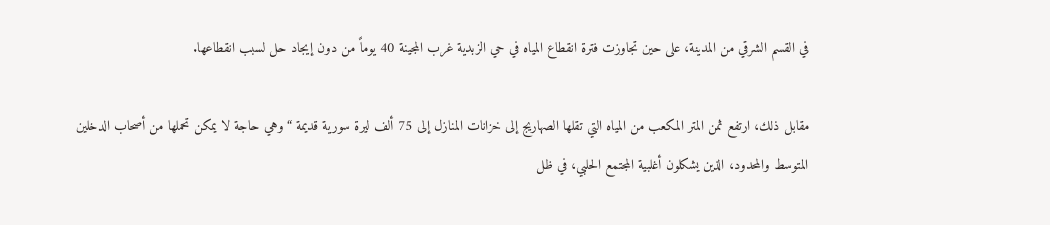في القسم الشرقي من المدينة، على حين تجاوزت فترة انقطاع المياه في حي الزبدية غرب المجينة 40 يوماً من دون إيجاد حل لسبب انقطاعها.

مقابل ذلك، ارتفع ثمن المتر المكعب من المياه التي تقلها الصهاريج إلى خزانات المنازل إلى 75 ألف ليرة سورية قديمة “وهي حاجة لا يمكن تحملها من أصحاب الدخلين المتوسط والمحدود، الذين يشكلون أغلبية المجتمع الحلبي، في ظل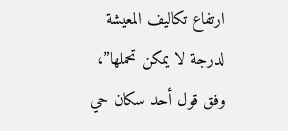ارتفاع تكاليف المعيشة لدرجة لا يمكن تحملها”، وفق قول أحد سكان حي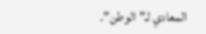المعادي لـ”الوطن”.